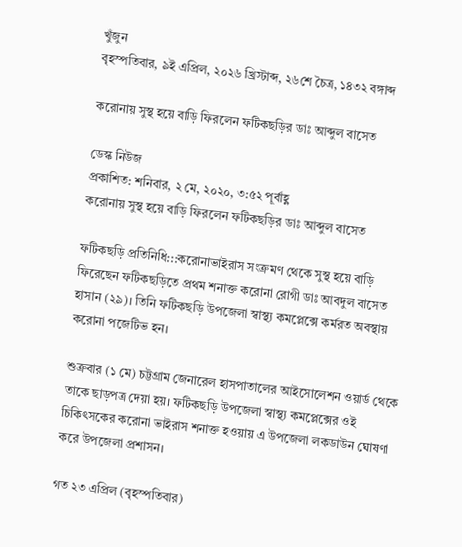খুঁজুন
বৃহস্পতিবার, ৯ই এপ্রিল, ২০২৬ খ্রিস্টাব্দ, ২৬শে চৈত্র, ১৪৩২ বঙ্গাব্দ

করোনায় সুস্থ হয়ে বাড়ি ফিরলেন ফটিকছড়ির ডাঃ আব্দুল বাসেত

ডেস্ক নিউজ
প্রকাশিত: শনিবার, ২ মে, ২০২০, ৩:৫২ পূর্বাহ্ণ
করোনায় সুস্থ হয়ে বাড়ি ফিরলেন ফটিকছড়ির ডাঃ আব্দুল বাসেত

ফটিকছড়ি প্রতিনিধি:::করোনাভাইরাস সংক্রমণ থেকে সুস্থ হয়ে বাড়ি ফিরেছেন ফটিকছড়িতে প্রথম শনাক্ত করোনা রোগী ডাঃ আবদুল বাসেত হাসান (২৯)। তিনি ফটিকছড়ি উপজেলা স্বাস্থ্য কমপ্লেক্সে কর্মরত অবস্থায় করোনা পজেটিভ হন।

শুক্রবার (১ মে) চট্টগ্রাম জেনারেল হাসপাতালের আইসোলেশন ওয়ার্ড থেকে তাকে ছাড়পত্র দেয়া হয়। ফটিকছড়ি উপজেলা স্বাস্থ্য কমপ্লেক্সের ওই চিকিৎসকের করোনা ভাইরাস শনাক্ত হওয়ায় এ উপজেলা লকডাউন ঘোষণা করে উপজেলা প্রশাসন।

গত ২৩ এপ্রিল (বৃহস্পতিবার)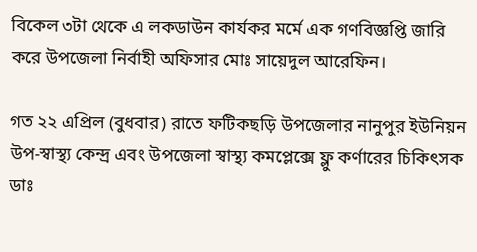বিকেল ৩টা থেকে এ লকডাউন কার্যকর মর্মে এক গণবিজ্ঞপ্তি জারি করে উপজেলা নির্বাহী অফিসার মোঃ সায়েদুল আরেফিন।

গত ২২ এপ্রিল (বুধবার) রাতে ফটিকছড়ি উপজেলার নানুপুর ইউনিয়ন উপ-স্বাস্থ্য কেন্দ্র এবং উপজেলা স্বাস্থ্য কমপ্লেক্সে ফ্লু কর্ণারের চিকিৎসক ডাঃ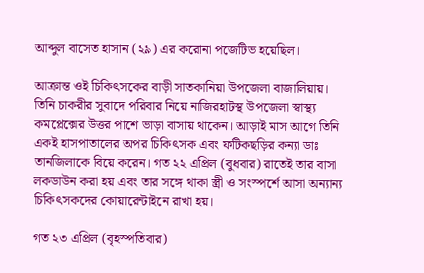আব্দুল বাসেত হাসান (২৯) এর করোনা পজেটিভ হয়েছিল।

আক্রান্ত ওই চিকিৎসকের বাড়ী সাতকানিয়া উপজেলা বাজালিয়ায়। তিনি চাকরীর সুবাদে পরিবার নিয়ে নাজিরহাটস্থ উপজেলা স্বাস্থ্য কমপ্লেক্সের উত্তর পাশে ভাড়া বাসায় থাকেন। আড়াই মাস আগে তিনি একই হাসপাতালের অপর চিকিৎসক এবং ফটিকছড়ির কন্যা ডাঃ তানজিলাকে বিয়ে করেন। গত ২২ এপ্রিল (বুধবার) রাতেই তার বাসা লকডাউন করা হয় এবং তার সঙ্গে থাকা স্ত্রী ও সংস্পর্শে আসা অন্যান্য চিকিৎসকদের কোয়ারেন্টাইনে রাখা হয়।

গত ২৩ এপ্রিল (বৃহস্পতিবার)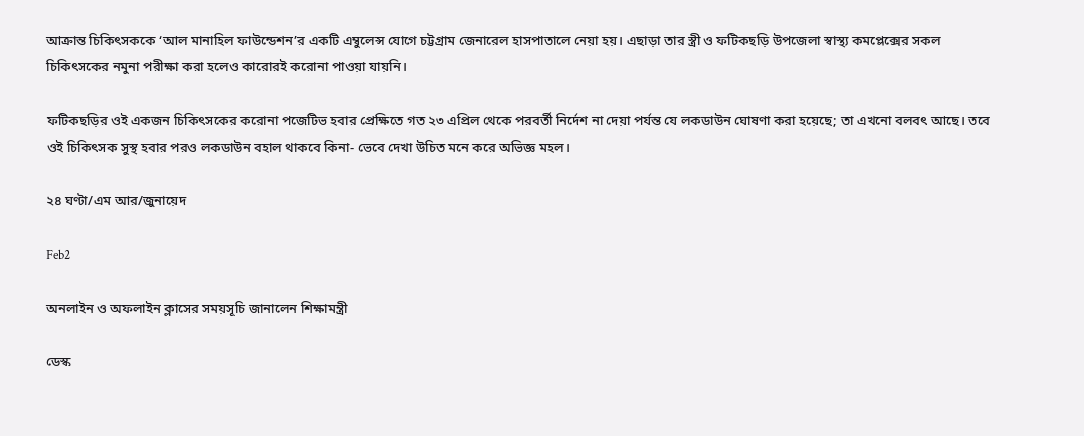আক্রান্ত চিকিৎসককে ‘আল মানাহিল ফাউন্ডেশন’র একটি এম্বুলেন্স যোগে চট্টগ্রাম জেনারেল হাসপাতালে নেয়া হয়। এছাড়া তার স্ত্রী ও ফটিকছড়ি উপজেলা স্বাস্থ্য কমপ্লেক্সের সকল চিকিৎসকের নমুনা পরীক্ষা করা হলেও কারোরই করোনা পাওয়া যায়নি।

ফটিকছড়ির ওই একজন চিকিৎসকের করোনা পজেটিভ হবার প্রেক্ষিতে গত ২৩ এপ্রিল থেকে পরবর্তী নির্দেশ না দেয়া পর্যন্ত যে লকডাউন ঘোষণা করা হয়েছে; তা এখনো বলবৎ আছে। তবে ওই চিকিৎসক সুস্থ হবার পরও লকডাউন বহাল থাকবে কিনা- ভেবে দেখা উচিত মনে করে অভিজ্ঞ মহল।

২৪ ঘণ্টা/এম আর/জুনায়েদ

Feb2

অনলাইন ও অফলাইন ক্লাসের সময়সূচি জানালেন শিক্ষামন্ত্রী

ডেস্ক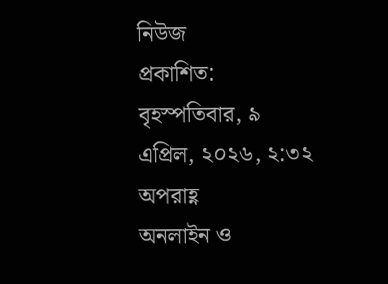নিউজ
প্রকাশিত: বৃহস্পতিবার, ৯ এপ্রিল, ২০২৬, ২:৩২ অপরাহ্ণ
অনলাইন ও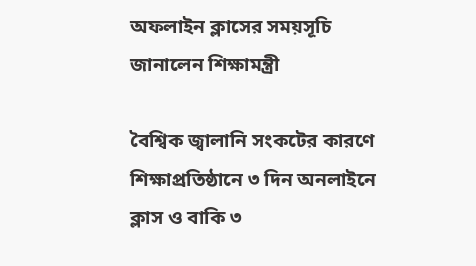অফলাইন ক্লাসের সময়সূচি জানালেন শিক্ষামন্ত্রী

বৈশ্বিক জ্বালানি সংকটের কারণে শিক্ষাপ্রতিষ্ঠানে ৩ দিন অনলাইনে ক্লাস ও বাকি ৩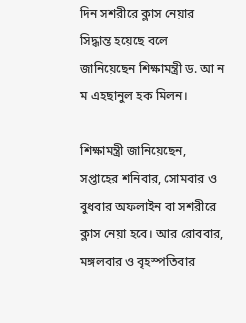দিন সশরীরে ক্লাস নেয়ার সিদ্ধান্ত হয়েছে বলে জানিয়েছেন শিক্ষামন্ত্রী ড. আ ন ম এহছানুল হক মিলন।

শিক্ষামন্ত্রী জানিয়েছেন, সপ্তাহের শনিবার, সোমবার ও বুধবার অফলাইন বা সশরীরে ক্লাস নেয়া হবে। আর রোববার, মঙ্গলবার ও বৃহস্পতিবার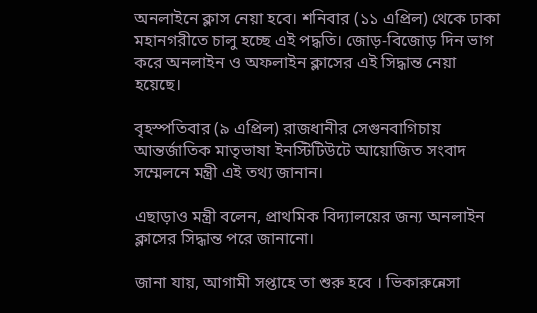অনলাইনে ক্লাস নেয়া হবে। শনিবার (১১ এপ্রিল) থেকে ঢাকা মহানগরীতে চালু হচ্ছে এই পদ্ধতি। জোড়-বিজোড় দিন ভাগ করে অনলাইন ও অফলাইন ক্লাসের এই সিদ্ধান্ত নেয়া হয়েছে।

বৃহস্পতিবার (৯ এপ্রিল) রাজধানীর সেগুনবাগিচায় আন্তর্জাতিক মাতৃভাষা ইনস্টিটিউটে আয়োজিত সংবাদ সম্মেলনে মন্ত্রী এই তথ্য জানান।

এছাড়াও মন্ত্রী বলেন, প্রাথমিক বিদ্যালয়ের জন্য অনলাইন ক্লাসের সিদ্ধান্ত পরে জানানো।

জানা যায়, আগামী সপ্তাহে তা শুরু হবে । ভিকারুন্নেসা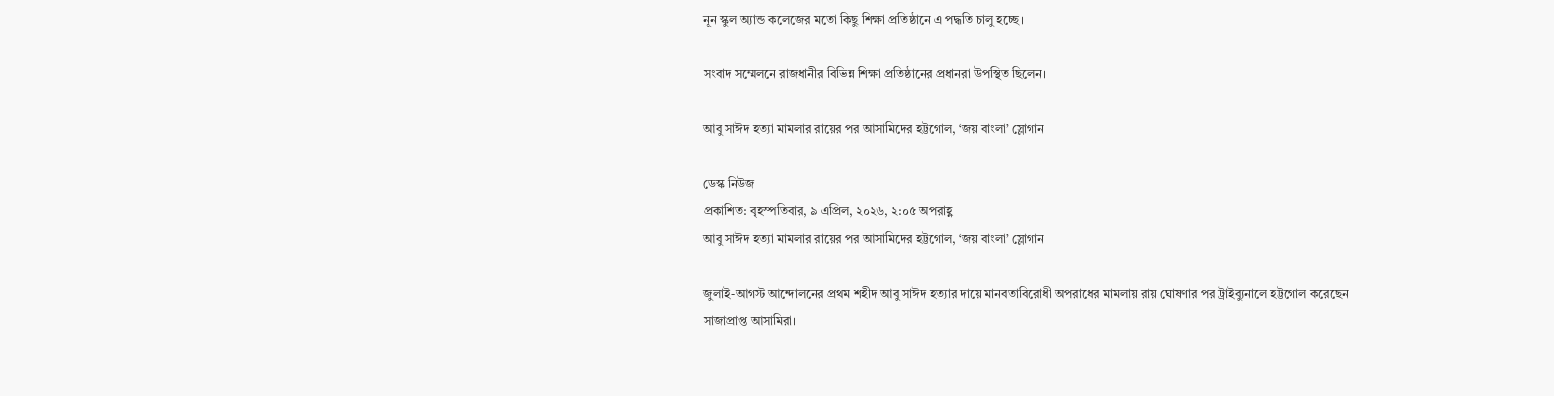নূন স্কুল অ্যান্ড কলেজের মতো কিছু শিক্ষা প্রতিষ্ঠানে এ পদ্ধতি চালু হচ্ছে।

সংবাদ সম্মেলনে রাজধানীর বিভিন্ন শিক্ষা প্রতিষ্ঠানের প্রধানরা উপস্থিত ছিলেন।

আবু সাঈদ হত্যা মামলার রায়ের পর আসামিদের হট্টগোল, ‘জয় বাংলা’ স্লোগান

ডেস্ক নিউজ
প্রকাশিত: বৃহস্পতিবার, ৯ এপ্রিল, ২০২৬, ২:০৫ অপরাহ্ণ
আবু সাঈদ হত্যা মামলার রায়ের পর আসামিদের হট্টগোল, ‘জয় বাংলা’ স্লোগান

জুলাই-আগস্ট আন্দোলনের প্রথম শহীদ আবু সাঈদ হত্যার দায়ে মানবতাবিরোধী অপরাধের মামলায় রায় ঘোষণার পর ট্রাইব্যুনালে হট্টগোল করেছেন সাজাপ্রাপ্ত আসামিরা।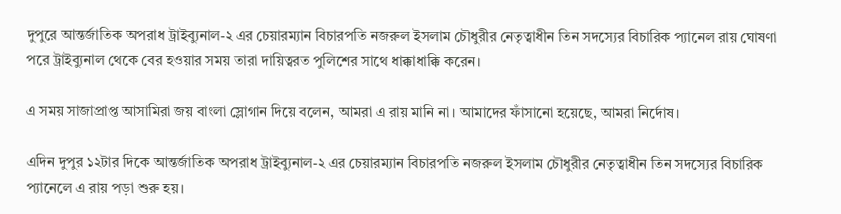দুপুরে আন্তর্জাতিক অপরাধ ট্রাইব্যুনাল-২ এর চেয়ারম্যান বিচারপতি নজরুল ইসলাম চৌধুরীর নেতৃত্বাধীন তিন সদস্যের বিচারিক প্যানেল রায় ঘোষণা পরে ট্রাইব্যুনাল থেকে বের হওয়ার সময় তারা দায়িত্বরত পুলিশের সাথে ধাক্কাধাক্কি করেন।

এ সময় সাজাপ্রাপ্ত আসামিরা জয় বাংলা স্লোগান দিয়ে বলেন, আমরা এ রায় মানি না। আমাদের ফাঁসানো হয়েছে, আমরা নির্দোষ।

এদিন দুপুর ১২টার দিকে আন্তর্জাতিক অপরাধ ট্রাইব্যুনাল-২ এর চেয়ারম্যান বিচারপতি নজরুল ইসলাম চৌধুরীর নেতৃত্বাধীন তিন সদস্যের বিচারিক প্যানেলে এ রায় পড়া শুরু হয়।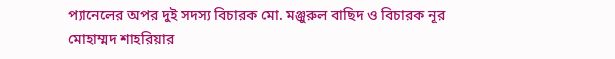প্যানেলের অপর দুই সদস্য বিচারক মো. মঞ্জুরুল বাছিদ ও বিচারক নূর মোহাম্মদ শাহরিয়ার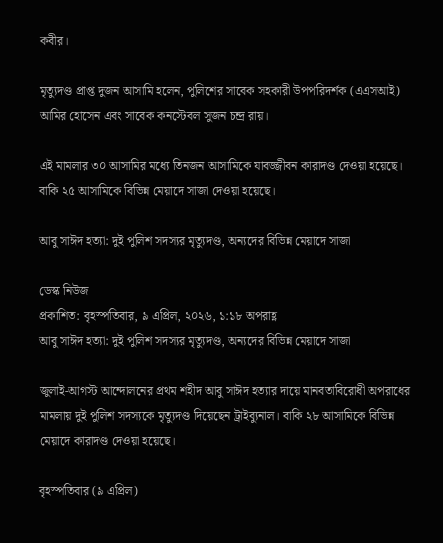কবীর।

মৃত্যুদণ্ড প্রাপ্ত দুজন আসামি হলেন, পুলিশের সাবেক সহকারী উপপরিদর্শক (এএসআই) আমির হোসেন এবং সাবেক কনস্টেবল সুজন চন্দ্র রায়।

এই মামলার ৩০ আসামির মধ্যে তিনজন আসামিকে যাবজ্জীবন কারাদণ্ড দেওয়া হয়েছে। বাকি ২৫ আসামিকে বিভিন্ন মেয়াদে সাজা দেওয়া হয়েছে।

আবু সাঈদ হত্যা: দুই পুলিশ সদস্যর মৃত্যুদণ্ড, অন্যদের বিভিন্ন মেয়াদে সাজা

ডেস্ক নিউজ
প্রকাশিত: বৃহস্পতিবার, ৯ এপ্রিল, ২০২৬, ১:১৮ অপরাহ্ণ
আবু সাঈদ হত্যা: দুই পুলিশ সদস্যর মৃত্যুদণ্ড, অন্যদের বিভিন্ন মেয়াদে সাজা

জুলাই-আগস্ট আন্দোলনের প্রথম শহীদ আবু সাঈদ হত্যার দায়ে মানবতাবিরোধী অপরাধের মামলায় দুই পুলিশ সদস্যকে মৃত্যুদণ্ড দিয়েছেন ট্রাইব্যুনাল। বাকি ২৮ আসামিকে বিভিন্ন মেয়াদে কারাদণ্ড দেওয়া হয়েছে।

বৃহস্পতিবার (৯ এপ্রিল)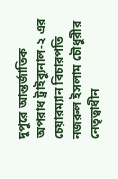দুপুরে আন্তর্জাতিক অপরাধ ট্রাইব্যুনাল-২ এর চেয়ারম্যান বিচারপতি নজরুল ইসলাম চৌধুরীর নেতৃত্বাধীন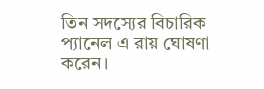তিন সদস্যের বিচারিক প্যানেল এ রায় ঘোষণা করেন।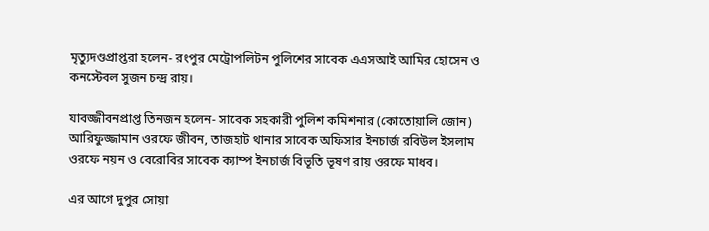মৃত্যুদণ্ডপ্রাপ্তরা হলেন- রংপুর মেট্রোপলিটন পুলিশের সাবেক এএসআই আমির হোসেন ও কনস্টেবল সুজন চন্দ্র রায়।

যাবজ্জীবনপ্রাপ্ত তিনজন হলেন- সাবেক সহকারী পুলিশ কমিশনার (কোতোয়ালি জোন) আরিফুজ্জামান ওরফে জীবন, তাজহাট থানার সাবেক অফিসার ইনচার্জ রবিউল ইসলাম ওরফে নয়ন ও বেরোবির সাবেক ক্যাম্প ইনচার্জ বিভূতি ভূষণ রায় ওরফে মাধব।

এর আগে দুপুর সোয়া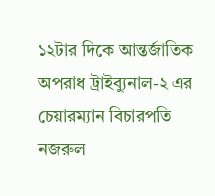১২টার দিকে আন্তর্জাতিক অপরাধ ট্রাইব্যুনাল-২ এর চেয়ারম্যান বিচারপতি নজরুল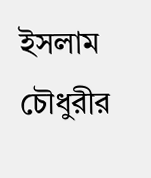ইসলাম চৌধুরীর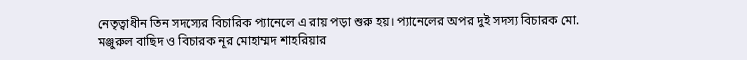নেতৃত্বাধীন তিন সদস্যের বিচারিক প্যানেলে এ রায় পড়া শুরু হয়। প্যানেলের অপর দুই সদস্য বিচারক মো. মঞ্জুরুল বাছিদ ও বিচারক নূর মোহাম্মদ শাহরিয়ার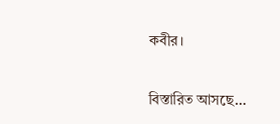কবীর।

বিস্তারিত আসছে…